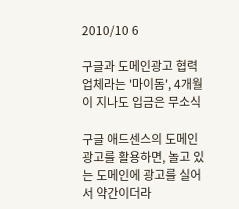2010/10 6

구글과 도메인광고 협력업체라는 '마이돔', 4개월이 지나도 입금은 무소식

구글 애드센스의 도메인광고를 활용하면, 놀고 있는 도메인에 광고를 실어서 약간이더라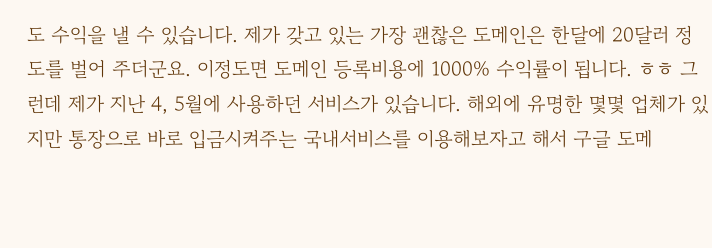도 수익을 낼 수 있습니다. 제가 갖고 있는 가장 괜찮은 도메인은 한달에 20달러 정도를 벌어 주더군요. 이정도면 도메인 등록비용에 1000% 수익률이 됩니다. ㅎㅎ 그런데 제가 지난 4, 5월에 사용하던 서비스가 있습니다. 해외에 유명한 몇몇 업체가 있지만 통장으로 바로 입금시켜주는 국내서비스를 이용해보자고 해서 구글 도메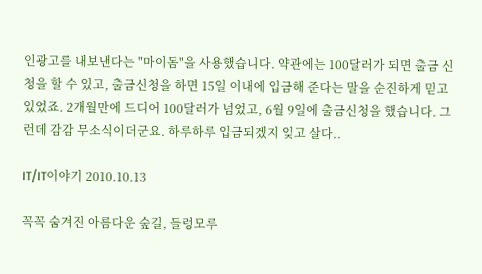인광고를 내보낸다는 "마이돔"을 사용했습니다. 약관에는 100달러가 되면 출금 신청을 할 수 있고, 출금신청을 하면 15일 이내에 입금해 준다는 말을 순진하게 믿고 있었죠. 2개월만에 드디어 100달러가 넘었고, 6월 9일에 출금신청을 했습니다. 그런데 감감 무소식이더군요. 하루하루 입금되겠지 잊고 살다..

IT/IT이야기 2010.10.13

꼭꼭 숨겨진 아름다운 숲길, 들렁모루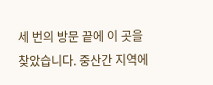세 번의 방문 끝에 이 곳을 찾았습니다. 중산간 지역에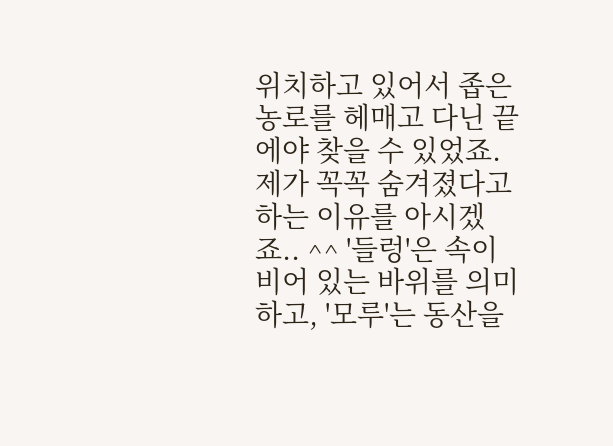위치하고 있어서 좁은 농로를 헤매고 다닌 끝에야 찾을 수 있었죠. 제가 꼭꼭 숨겨졌다고 하는 이유를 아시겠죠.. ^^ '들렁'은 속이 비어 있는 바위를 의미하고, '모루'는 동산을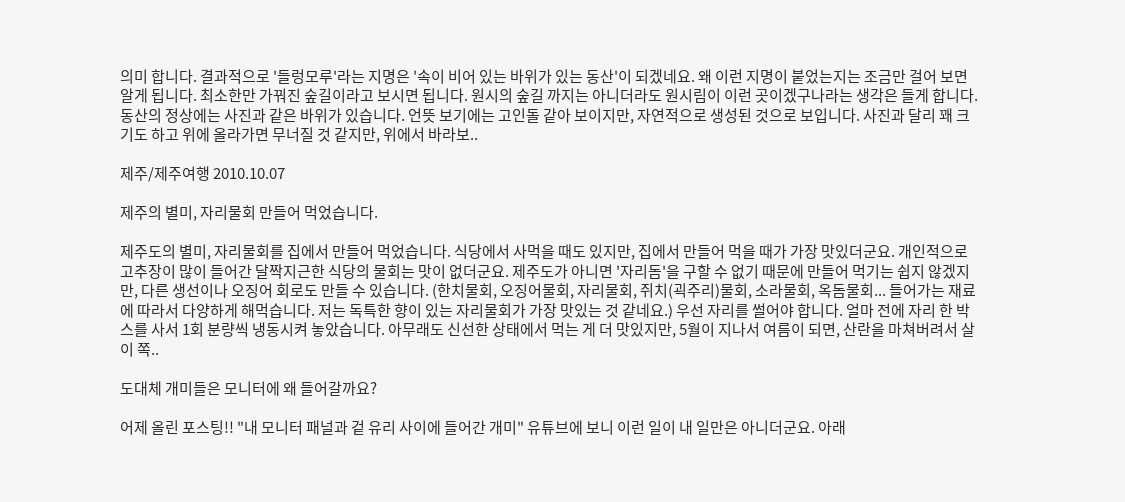의미 합니다. 결과적으로 '들렁모루'라는 지명은 '속이 비어 있는 바위가 있는 동산'이 되겠네요. 왜 이런 지명이 붙었는지는 조금만 걸어 보면 알게 됩니다. 최소한만 가꿔진 숲길이라고 보시면 됩니다. 원시의 숲길 까지는 아니더라도 원시림이 이런 곳이겠구나라는 생각은 들게 합니다. 동산의 정상에는 사진과 같은 바위가 있습니다. 언뜻 보기에는 고인돌 같아 보이지만, 자연적으로 생성된 것으로 보입니다. 사진과 달리 꽤 크기도 하고 위에 올라가면 무너질 것 같지만, 위에서 바라보..

제주/제주여행 2010.10.07

제주의 별미, 자리물회 만들어 먹었습니다.

제주도의 별미, 자리물회를 집에서 만들어 먹었습니다. 식당에서 사먹을 때도 있지만, 집에서 만들어 먹을 때가 가장 맛있더군요. 개인적으로 고추장이 많이 들어간 달짝지근한 식당의 물회는 맛이 없더군요. 제주도가 아니면 '자리돔'을 구할 수 없기 때문에 만들어 먹기는 쉽지 않겠지만, 다른 생선이나 오징어 회로도 만들 수 있습니다. (한치물회, 오징어물회, 자리물회, 쥐치(괵주리)물회, 소라물회, 옥돔물회... 들어가는 재료에 따라서 다양하게 해먹습니다. 저는 독특한 향이 있는 자리물회가 가장 맛있는 것 같네요.) 우선 자리를 썰어야 합니다. 얼마 전에 자리 한 박스를 사서 1회 분량씩 냉동시켜 놓았습니다. 아무래도 신선한 상태에서 먹는 게 더 맛있지만, 5월이 지나서 여름이 되면, 산란을 마쳐버려서 살이 쪽..

도대체 개미들은 모니터에 왜 들어갈까요?

어제 올린 포스팅!! "내 모니터 패널과 겉 유리 사이에 들어간 개미" 유튜브에 보니 이런 일이 내 일만은 아니더군요. 아래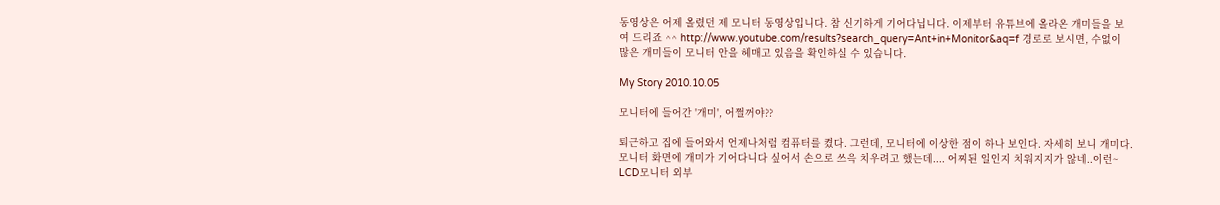동영상은 어제 올렸던 제 모니터 동영상입니다. 참 신기하게 기어다닙니다. 이제부터 유튜브에 올라온 개미들을 보여 드리죠 ^^ http://www.youtube.com/results?search_query=Ant+in+Monitor&aq=f 경로로 보시면, 수없이 많은 개미들이 모니터 안을 헤매고 있음을 확인하실 수 있습니다.

My Story 2010.10.05

모니터에 들어간 '개미', 어쩔꺼야??

퇴근하고 집에 들어와서 언제나처럼 컴퓨터를 켰다. 그런데, 모니터에 이상한 점이 하나 보인다. 자세히 보니 개미다. 모니터 화면에 개미가 기어다니다 싶어서 손으로 쓰윽 치우려고 했는데.... 어찌된 일인지 치워지지가 않네..이런~ LCD모니터 외부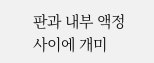판과 내부 액정 사이에 개미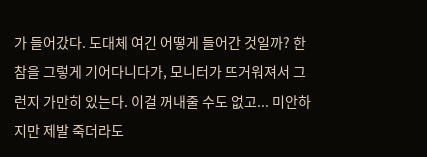가 들어갔다. 도대체 여긴 어떻게 들어간 것일까? 한참을 그렇게 기어다니다가, 모니터가 뜨거워져서 그런지 가만히 있는다. 이걸 꺼내줄 수도 없고... 미안하지만 제발 죽더라도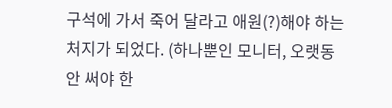구석에 가서 죽어 달라고 애원(?)해야 하는 처지가 되었다. (하나뿐인 모니터, 오랫동안 써야 한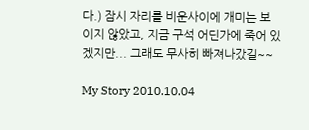다.) 잠시 자리를 비운사이에 개미는 보이지 않았고, 지금 구석 어딘가에 죽어 있겠지만... 그래도 무사히 빠져나갔길~~

My Story 2010.10.04